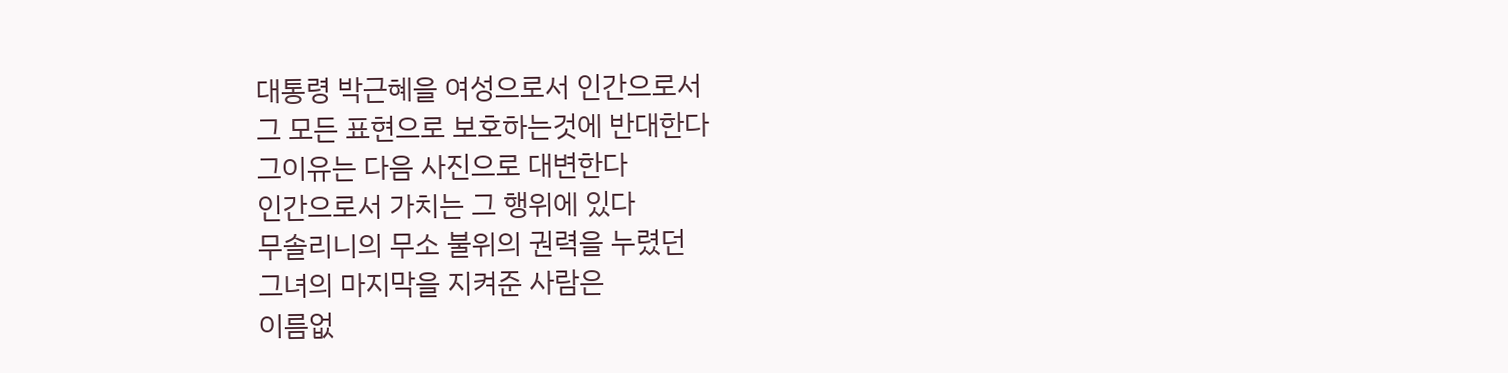대통령 박근혜을 여성으로서 인간으로서
그 모든 표현으로 보호하는것에 반대한다
그이유는 다음 사진으로 대변한다
인간으로서 가치는 그 행위에 있다
무솔리니의 무소 불위의 권력을 누렸던
그녀의 마지막을 지켜준 사람은
이름없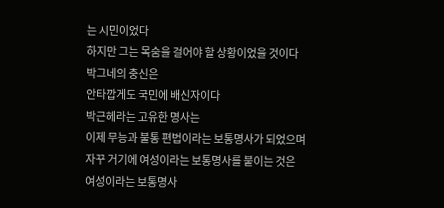는 시민이었다
하지만 그는 목숨을 걸어야 할 상황이었을 것이다
박그네의 충신은
안타깝게도 국민에 배신자이다
박근헤라는 고유한 명사는
이제 무능과 불통 편법이라는 보통명사가 되었으며
자꾸 거기에 여성이라는 보통명사를 붙이는 것은
여성이라는 보통명사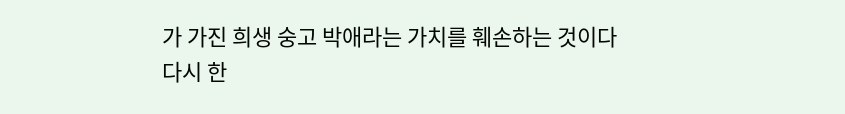가 가진 희생 숭고 박애라는 가치를 훼손하는 것이다
다시 한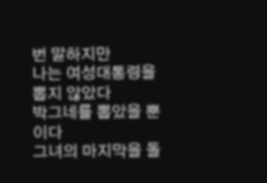번 말하지만
나는 여성대통령을 뽑지 않았다
박그네를 뽑았을 뿐이다
그녀의 마지막을 돌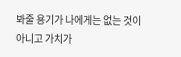봐줄 용기가 나에게는 없는 것이 아니고 가치가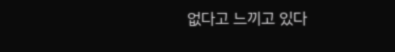없다고 느끼고 있다